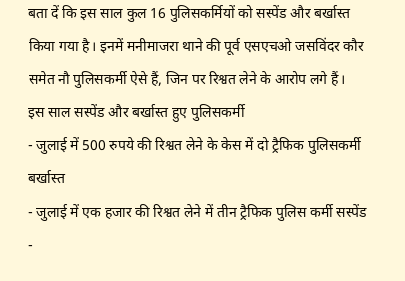बता दें कि इस साल कुल 16 पुलिसकर्मियों को सस्पेंड और बर्खास्त किया गया है। इनमें मनीमाजरा थाने की पूर्व एसएचओ जसविंदर कौर समेत नौ पुलिसकर्मी ऐसे हैं, जिन पर रिश्वत लेने के आरोप लगे हैं।
इस साल सस्पेंड और बर्खास्त हुए पुलिसकर्मी
- जुलाई में 500 रुपये की रिश्वत लेने के केस में दो ट्रैफिक पुलिसकर्मी बर्खास्त
- जुलाई में एक हजार की रिश्वत लेने में तीन ट्रैफिक पुलिस कर्मी सस्पेंड
-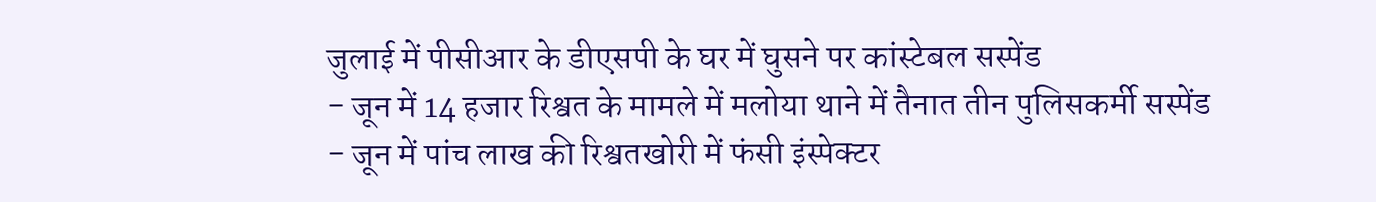जुलाई में पीसीआर के डीएसपी के घर में घुसने पर कांस्टेबल सस्पेंड
- जून में 14 हजार रिश्वत के मामले में मलोया थाने में तैनात तीन पुलिसकर्मी सस्पेंड
- जून में पांच लाख की रिश्वतखोरी में फंसी इंस्पेक्टर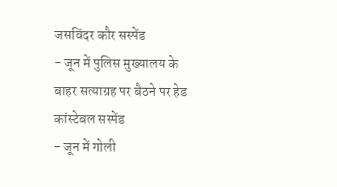जसविंदर कौर सस्पेंड
- जून में पुलिस मुख्यालय के बाहर सत्याग्रह पर बैठने पर हेड कांस्टेबल सस्पेंड
- जून में गोली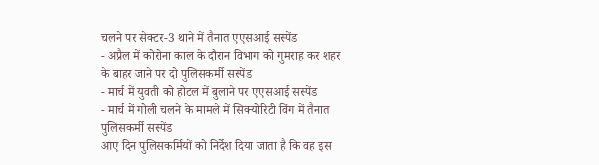चलने पर सेक्टर-3 थाने में तैनात एएसआई सस्पेंड
- अप्रैल में कोरोना काल के दौरान विभाग को गुमराह कर शहर के बाहर जाने पर दो पुलिसकर्मी सस्पेंड
- मार्च में युवती को होटल में बुलाने पर एएसआई सस्पेंड
- मार्च में गोली चलने के मामले में सिक्योरिटी विंग में तैनात पुलिसकर्मी सस्पेंड
आए दिन पुलिसकर्मियों को निर्देश दिया जाता है कि वह इस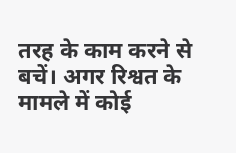तरह के काम करने से बचें। अगर रिश्वत के मामले में कोई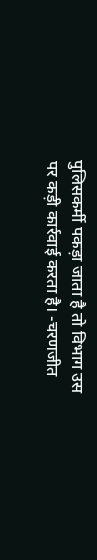पुलिसकर्मी पकड़ा जाता है तो विभाग उस पर कड़ी कार्रवाई करता है। -चरणजीत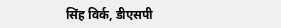सिंह विर्क, डीएसपी